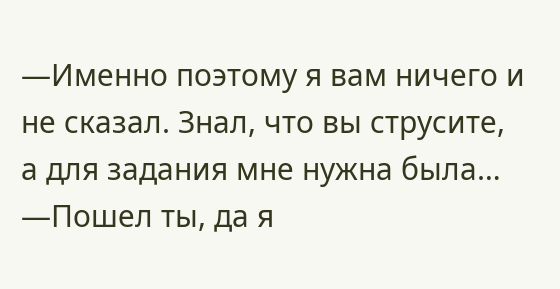—Именно поэтому я вам ничего и не сказал. Знал, что вы струсите, а для задания мне нужна была…
—Пошел ты, да я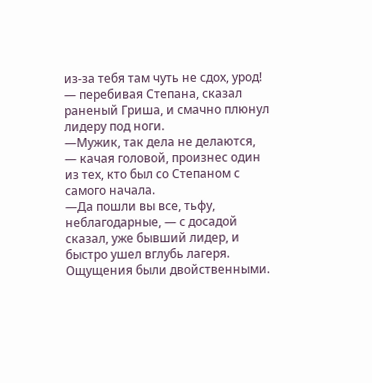из-за тебя там чуть не сдох, урод! — перебивая Степана, сказал раненый Гриша, и смачно плюнул лидеру под ноги.
—Мужик, так дела не делаются, — качая головой, произнес один из тех, кто был со Степаном с самого начала.
—Да пошли вы все, тьфу, неблагодарные, — с досадой сказал, уже бывший лидер, и быстро ушел вглубь лагеря.
Ощущения были двойственными.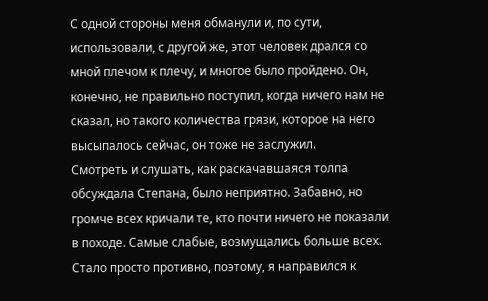С одной стороны меня обманули и, по сути, использовали, с другой же, этот человек дрался со мной плечом к плечу, и многое было пройдено. Он, конечно, не правильно поступил, когда ничего нам не сказал, но такого количества грязи, которое на него высыпалось сейчас, он тоже не заслужил.
Смотреть и слушать, как раскачавшаяся толпа обсуждала Степана, было неприятно. Забавно, но громче всех кричали те, кто почти ничего не показали в походе. Самые слабые, возмущались больше всех. Стало просто противно, поэтому, я направился к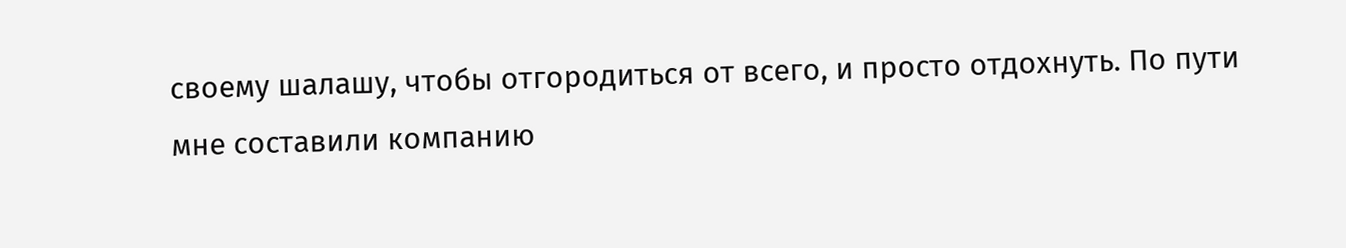своему шалашу, чтобы отгородиться от всего, и просто отдохнуть. По пути мне составили компанию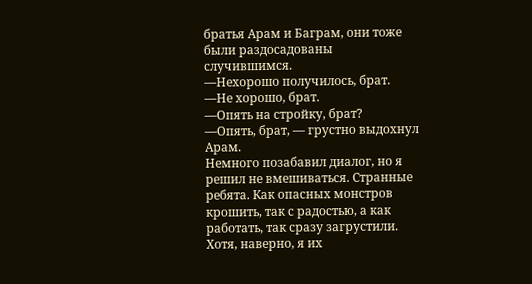братья Арам и Баграм, они тоже были раздосадованы случившимся.
—Нехорошо получилось, брат.
—Не хорошо, брат.
—Опять на стройку, брат?
—Опять, брат, — грустно выдохнул Арам.
Немного позабавил диалог, но я решил не вмешиваться. Странные ребята. Как опасных монстров крошить, так с радостью, а как работать, так сразу загрустили. Хотя, наверно, я их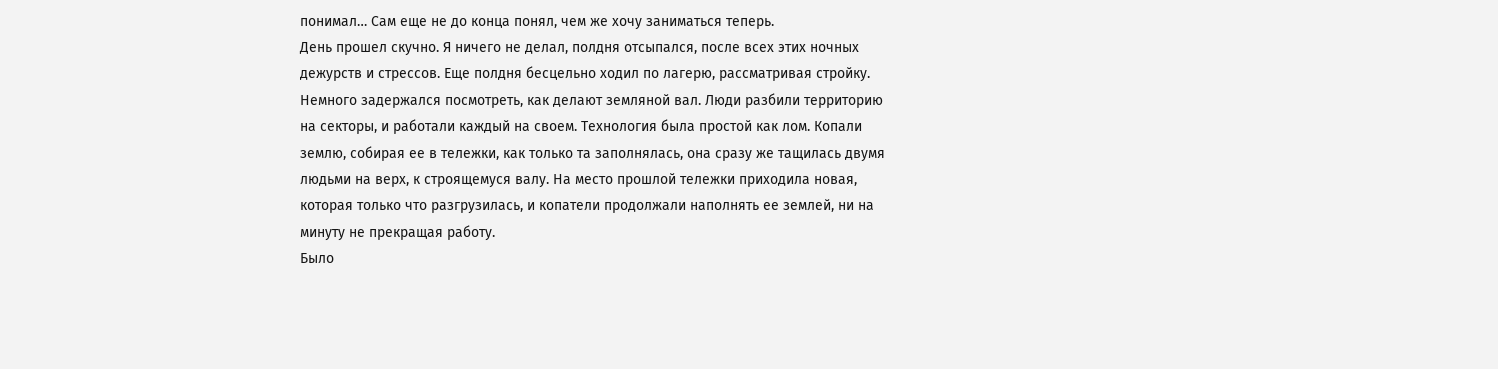понимал… Сам еще не до конца понял, чем же хочу заниматься теперь.
День прошел скучно. Я ничего не делал, полдня отсыпался, после всех этих ночных дежурств и стрессов. Еще полдня бесцельно ходил по лагерю, рассматривая стройку.
Немного задержался посмотреть, как делают земляной вал. Люди разбили территорию на секторы, и работали каждый на своем. Технология была простой как лом. Копали землю, собирая ее в тележки, как только та заполнялась, она сразу же тащилась двумя людьми на верх, к строящемуся валу. На место прошлой тележки приходила новая, которая только что разгрузилась, и копатели продолжали наполнять ее землей, ни на минуту не прекращая работу.
Было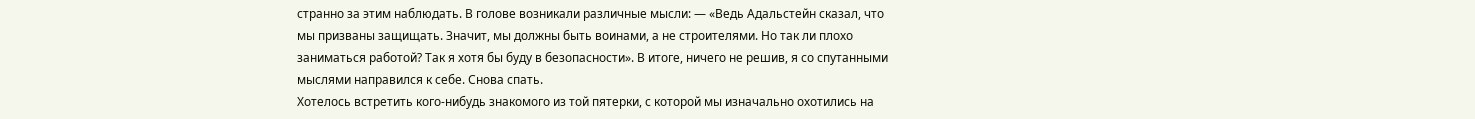странно за этим наблюдать. В голове возникали различные мысли: — «Ведь Адальстейн сказал, что мы призваны защищать. Значит, мы должны быть воинами, а не строителями. Но так ли плохо заниматься работой? Так я хотя бы буду в безопасности». В итоге, ничего не решив, я со спутанными мыслями направился к себе. Снова спать.
Хотелось встретить кого-нибудь знакомого из той пятерки, с которой мы изначально охотились на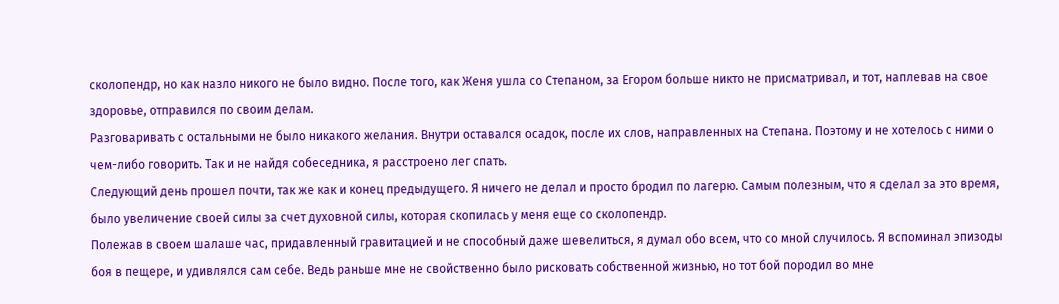сколопендр, но как назло никого не было видно. После того, как Женя ушла со Степаном, за Егором больше никто не присматривал, и тот, наплевав на свое здоровье, отправился по своим делам.
Разговаривать с остальными не было никакого желания. Внутри оставался осадок, после их слов, направленных на Степана. Поэтому и не хотелось с ними о чем-либо говорить. Так и не найдя собеседника, я расстроено лег спать.
Следующий день прошел почти, так же как и конец предыдущего. Я ничего не делал и просто бродил по лагерю. Самым полезным, что я сделал за это время, было увеличение своей силы за счет духовной силы, которая скопилась у меня еще со сколопендр.
Полежав в своем шалаше час, придавленный гравитацией и не способный даже шевелиться, я думал обо всем, что со мной случилось. Я вспоминал эпизоды боя в пещере, и удивлялся сам себе. Ведь раньше мне не свойственно было рисковать собственной жизнью, но тот бой породил во мне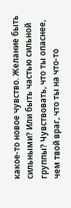какое-то новое чувство. Желание быть сильными? Или быть частью сильной группы? Чувствовать, что ты опаснее, чем твой враг, что ты на что-то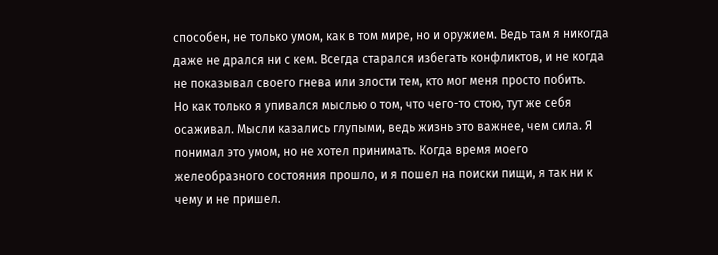способен, не только умом, как в том мире, но и оружием. Ведь там я никогда даже не дрался ни с кем. Всегда старался избегать конфликтов, и не когда не показывал своего гнева или злости тем, кто мог меня просто побить.
Но как только я упивался мыслью о том, что чего-то стою, тут же себя осаживал. Мысли казались глупыми, ведь жизнь это важнее, чем сила. Я понимал это умом, но не хотел принимать. Когда время моего желеобразного состояния прошло, и я пошел на поиски пищи, я так ни к чему и не пришел.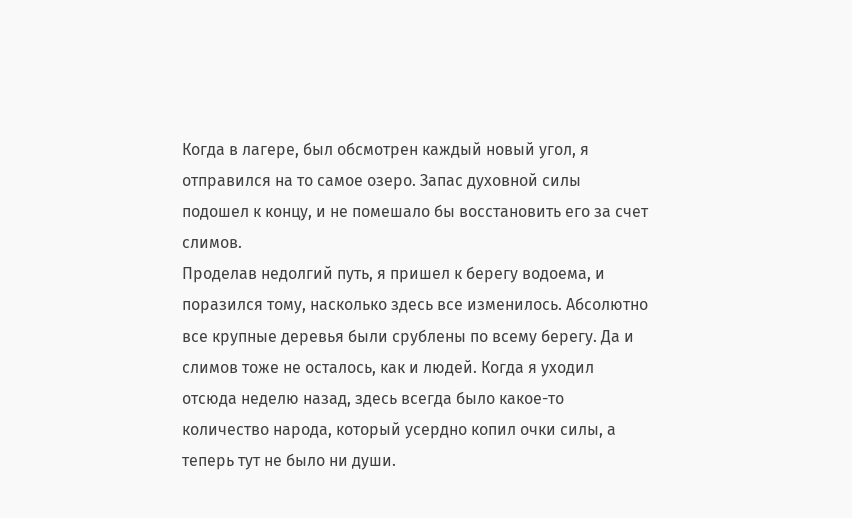Когда в лагере, был обсмотрен каждый новый угол, я отправился на то самое озеро. Запас духовной силы подошел к концу, и не помешало бы восстановить его за счет слимов.
Проделав недолгий путь, я пришел к берегу водоема, и поразился тому, насколько здесь все изменилось. Абсолютно все крупные деревья были срублены по всему берегу. Да и слимов тоже не осталось, как и людей. Когда я уходил отсюда неделю назад, здесь всегда было какое-то количество народа, который усердно копил очки силы, а теперь тут не было ни души.